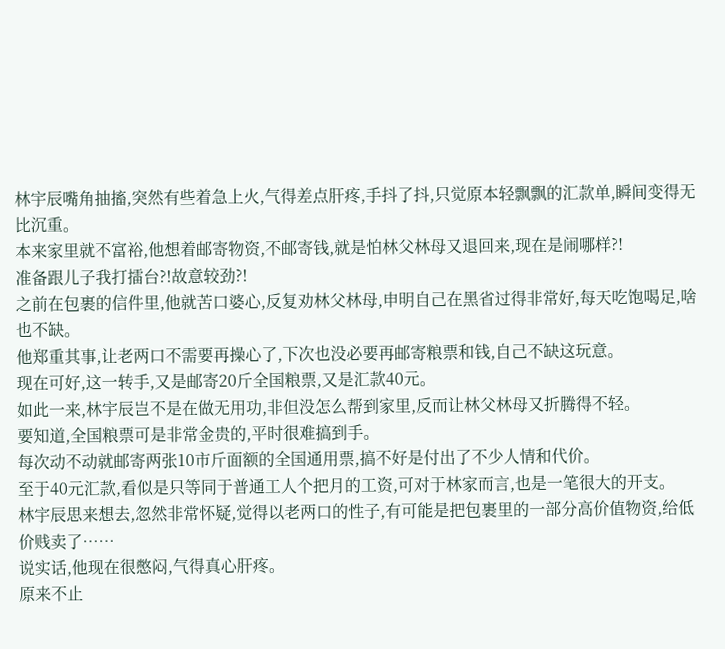林宇辰嘴角抽搐,突然有些着急上火,气得差点肝疼,手抖了抖,只觉原本轻飘飘的汇款单,瞬间变得无比沉重。
本来家里就不富裕,他想着邮寄物资,不邮寄钱,就是怕林父林母又退回来,现在是闹哪样?!
准备跟儿子我打擂台?!故意较劲?!
之前在包裹的信件里,他就苦口婆心,反复劝林父林母,申明自己在黑省过得非常好,每天吃饱喝足,啥也不缺。
他郑重其事,让老两口不需要再操心了,下次也没必要再邮寄粮票和钱,自己不缺这玩意。
现在可好,这一转手,又是邮寄20斤全国粮票,又是汇款40元。
如此一来,林宇辰岂不是在做无用功,非但没怎么帮到家里,反而让林父林母又折腾得不轻。
要知道,全国粮票可是非常金贵的,平时很难搞到手。
每次动不动就邮寄两张10市斤面额的全国通用票,搞不好是付出了不少人情和代价。
至于40元汇款,看似是只等同于普通工人个把月的工资,可对于林家而言,也是一笔很大的开支。
林宇辰思来想去,忽然非常怀疑,觉得以老两口的性子,有可能是把包裹里的一部分高价值物资,给低价贱卖了……
说实话,他现在很憋闷,气得真心肝疼。
原来不止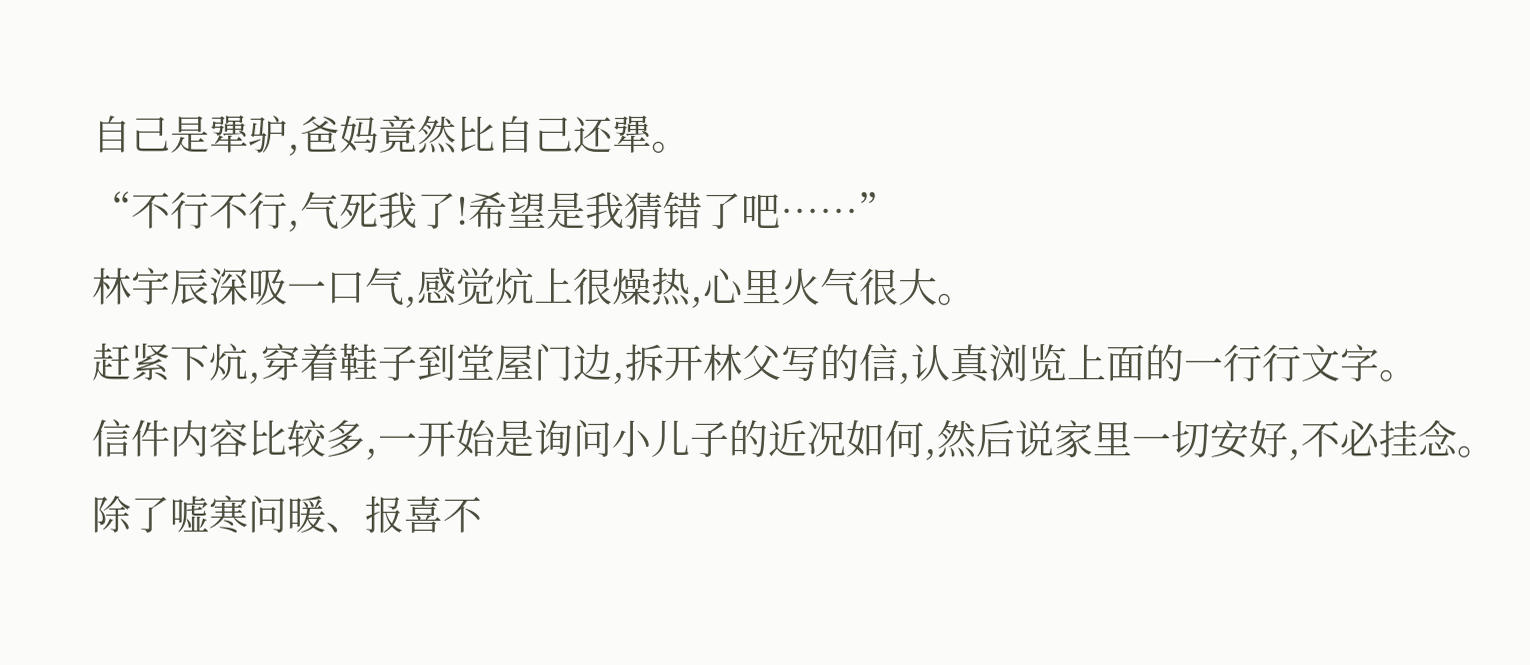自己是犟驴,爸妈竟然比自己还犟。
“不行不行,气死我了!希望是我猜错了吧……”
林宇辰深吸一口气,感觉炕上很燥热,心里火气很大。
赶紧下炕,穿着鞋子到堂屋门边,拆开林父写的信,认真浏览上面的一行行文字。
信件内容比较多,一开始是询问小儿子的近况如何,然后说家里一切安好,不必挂念。
除了嘘寒问暖、报喜不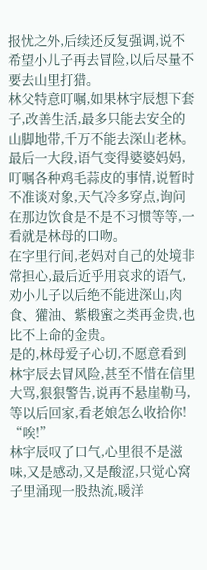报忧之外,后续还反复强调,说不希望小儿子再去冒险,以后尽量不要去山里打猎。
林父特意叮嘱,如果林宇辰想下套子,改善生活,最多只能去安全的山脚地带,千万不能去深山老林。
最后一大段,语气变得婆婆妈妈,叮嘱各种鸡毛蒜皮的事情,说暂时不准谈对象,天气冷多穿点,询问在那边饮食是不是不习惯等等,一看就是林母的口吻。
在字里行间,老妈对自己的处境非常担心,最后近乎用哀求的语气,劝小儿子以后绝不能进深山,肉食、獾油、紫椴蜜之类再金贵,也比不上命的金贵。
是的,林母爱子心切,不愿意看到林宇辰去冒风险,甚至不惜在信里大骂,狠狠警告,说再不悬崖勒马,等以后回家,看老娘怎么收拾你!
“唉!”
林宇辰叹了口气,心里很不是滋味,又是感动,又是酸涩,只觉心窝子里涌现一股热流,暖洋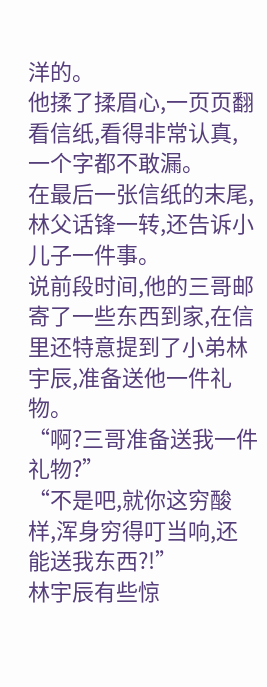洋的。
他揉了揉眉心,一页页翻看信纸,看得非常认真,一个字都不敢漏。
在最后一张信纸的末尾,林父话锋一转,还告诉小儿子一件事。
说前段时间,他的三哥邮寄了一些东西到家,在信里还特意提到了小弟林宇辰,准备送他一件礼物。
“啊?三哥准备送我一件礼物?”
“不是吧,就你这穷酸样,浑身穷得叮当响,还能送我东西?!”
林宇辰有些惊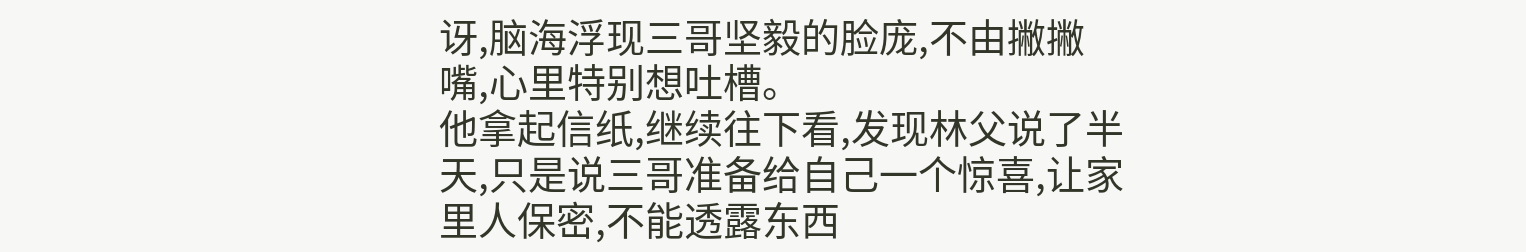讶,脑海浮现三哥坚毅的脸庞,不由撇撇嘴,心里特别想吐槽。
他拿起信纸,继续往下看,发现林父说了半天,只是说三哥准备给自己一个惊喜,让家里人保密,不能透露东西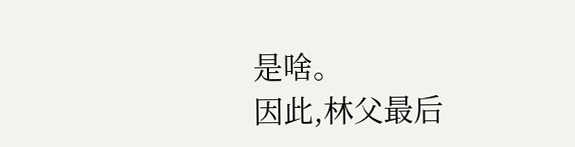是啥。
因此,林父最后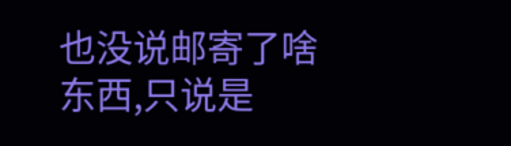也没说邮寄了啥东西,只说是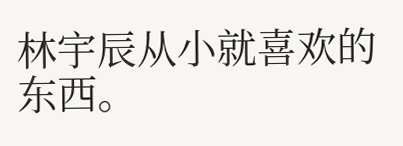林宇辰从小就喜欢的东西。